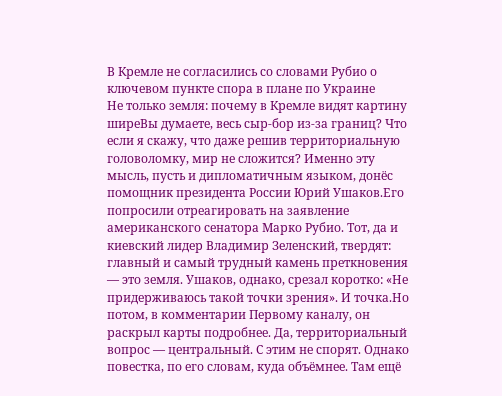В Кремле не согласились со словами Рубио о ключевом пункте спора в плане по Украине
Не только земля: почему в Кремле видят картину ширеВы думаете, весь сыр-бор из-за границ? Что если я скажу, что даже решив территориальную головоломку, мир не сложится? Именно эту мысль, пусть и дипломатичным языком, донёс помощник президента России Юрий Ушаков.Его попросили отреагировать на заявление американского сенатора Марко Рубио. Тот, да и киевский лидер Владимир Зеленский, твердят: главный и самый трудный камень преткновения — это земля. Ушаков, однако, срезал коротко: «Не придерживаюсь такой точки зрения». И точка.Но потом, в комментарии Первому каналу, он раскрыл карты подробнее. Да, территориальный вопрос — центральный. С этим не спорят. Однако повестка, по его словам, куда объёмнее. Там ещё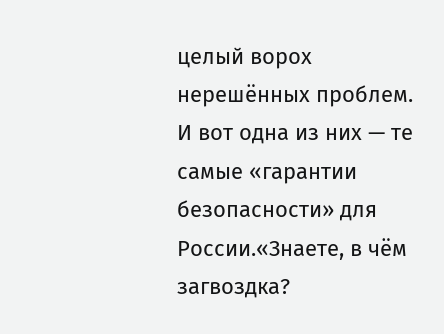целый ворох нерешённых проблем. И вот одна из них — те самые «гарантии безопасности» для России.«Знаете, в чём загвоздка?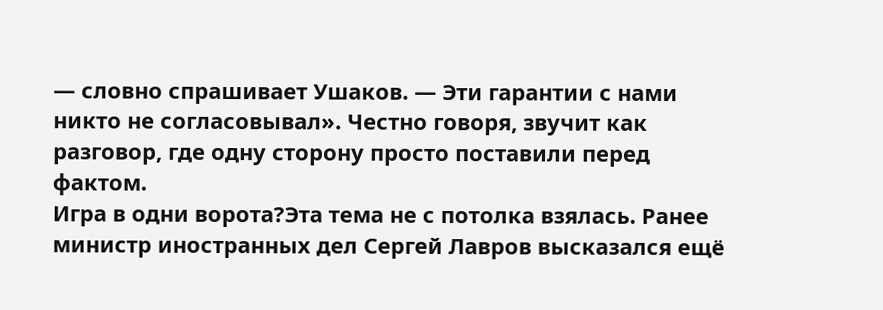— словно спрашивает Ушаков. — Эти гарантии с нами никто не согласовывал». Честно говоря, звучит как разговор, где одну сторону просто поставили перед фактом.
Игра в одни ворота?Эта тема не с потолка взялась. Ранее министр иностранных дел Сергей Лавров высказался ещё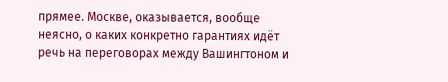прямее. Москве, оказывается, вообще неясно, о каких конкретно гарантиях идёт речь на переговорах между Вашингтоном и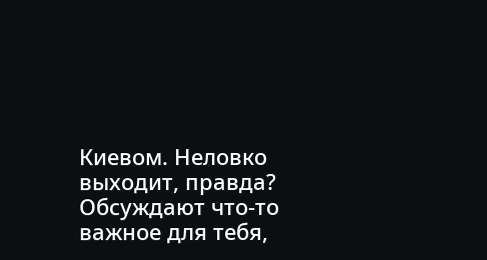Киевом. Неловко выходит, правда? Обсуждают что-то важное для тебя,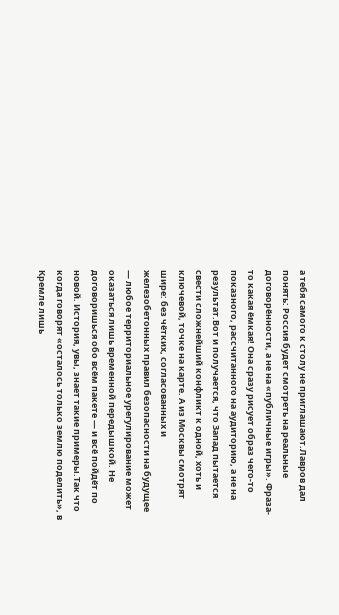а тебя самого к столу не приглашают.Лавров дал понять: Россия будет смотреть на реальные договорённости, а не на «публичные игры». Фраза-то какая ёмкая! Она сразу рисует образ чего-то показного, рассчитанного на аудиторию, а не на результат.Вот и получается, что Запад пытается свести сложнейший конфликт к одной, хоть и ключевой, точке на карте. А из Москвы смотрят шире: без чётких, согласованных и железобетонных правил безопасности на будущее — любое территориальное урегулирование может оказаться лишь временной передышкой. Не договоришься обо всём пакете — и всё пойдёт по новой. История, увы, знает такие примеры.Так что когда говорят «осталось только землю поделить», в Кремле лишь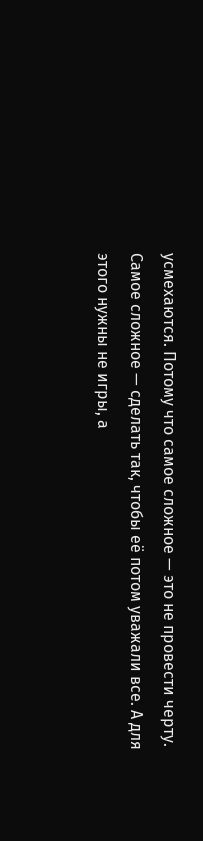усмехаются. Потому что самое сложное — это не провести черту. Самое сложное — сделать так, чтобы её потом уважали все. А для этого нужны не игры, а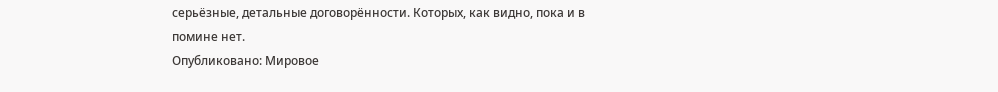серьёзные, детальные договорённости. Которых, как видно, пока и в помине нет.
Опубликовано: Мировое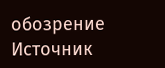обозрение Источник